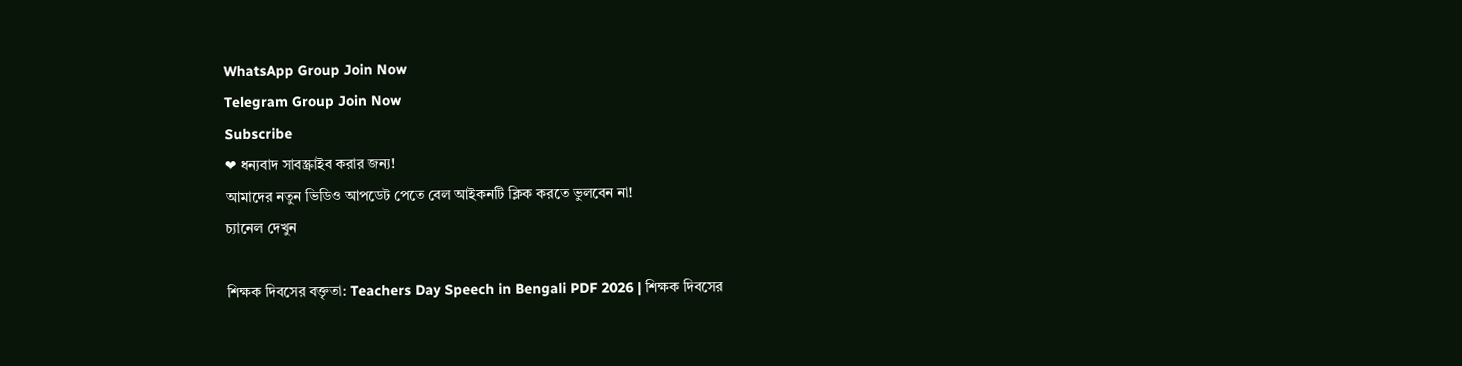WhatsApp Group Join Now
Telegram Group Join Now
Subscribe
❤ ধন্যবাদ সাবস্ক্রাইব করার জন্য!
আমাদের নতুন ভিডিও আপডেট পেতে বেল আইকনটি ক্লিক করতে ভুলবেন না!
চ্যানেল দেখুন

শিক্ষক দিবসের বক্তৃতা: Teachers Day Speech in Bengali PDF 2026 | শিক্ষক দিবসের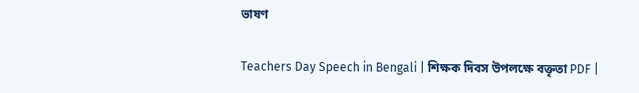ভাষণ

Teachers Day Speech in Bengali | শিক্ষক দিবস উপলক্ষে বক্তৃতা PDF |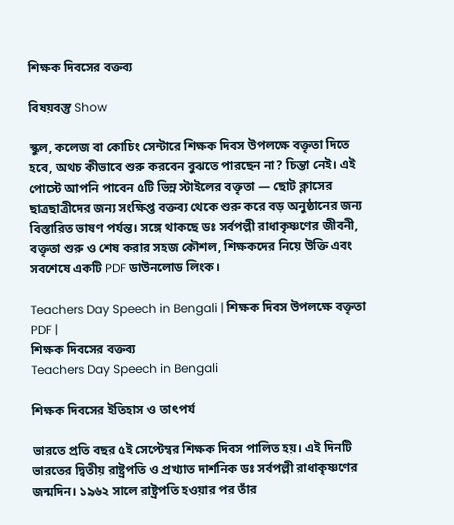শিক্ষক দিবসের বক্তব্য

বিষয়বস্তু Show

স্কুল, কলেজ বা কোচিং সেন্টারে শিক্ষক দিবস উপলক্ষে বক্তৃতা দিতে হবে, অথচ কীভাবে শুরু করবেন বুঝতে পারছেন না? চিন্তা নেই। এই পোস্টে আপনি পাবেন ৫টি ভিন্ন স্টাইলের বক্তৃতা — ছোট ক্লাসের ছাত্রছাত্রীদের জন্য সংক্ষিপ্ত বক্তব্য থেকে শুরু করে বড় অনুষ্ঠানের জন্য বিস্তারিত ভাষণ পর্যন্ত। সঙ্গে থাকছে ডঃ সর্বপল্লী রাধাকৃষ্ণণের জীবনী, বক্তৃতা শুরু ও শেষ করার সহজ কৌশল, শিক্ষকদের নিয়ে উক্তি এবং সবশেষে একটি PDF ডাউনলোড লিংক।

Teachers Day Speech in Bengali | শিক্ষক দিবস উপলক্ষে বক্তৃতা PDF |
শিক্ষক দিবসের বক্তব্য
Teachers Day Speech in Bengali

শিক্ষক দিবসের ইতিহাস ও তাৎপর্য

ভারতে প্রতি বছর ৫ই সেপ্টেম্বর শিক্ষক দিবস পালিত হয়। এই দিনটি ভারতের দ্বিতীয় রাষ্ট্রপতি ও প্রখ্যাত দার্শনিক ডঃ সর্বপল্লী রাধাকৃষ্ণণের জন্মদিন। ১৯৬২ সালে রাষ্ট্রপতি হওয়ার পর তাঁর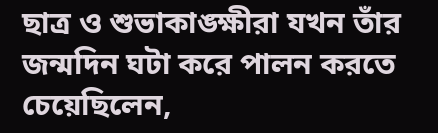ছাত্র ও শুভাকাঙ্ক্ষীরা যখন তাঁর জন্মদিন ঘটা করে পালন করতে চেয়েছিলেন,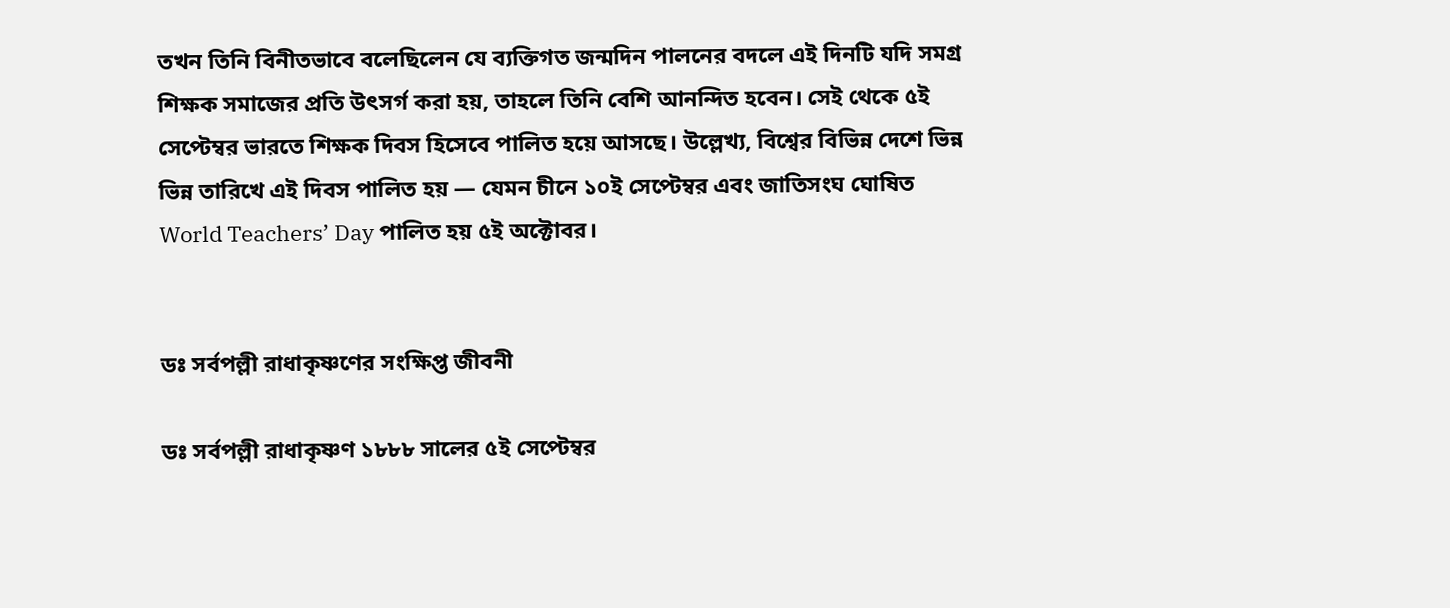তখন তিনি বিনীতভাবে বলেছিলেন যে ব্যক্তিগত জন্মদিন পালনের বদলে এই দিনটি যদি সমগ্র শিক্ষক সমাজের প্রতি উৎসর্গ করা হয়, তাহলে তিনি বেশি আনন্দিত হবেন। সেই থেকে ৫ই সেপ্টেম্বর ভারতে শিক্ষক দিবস হিসেবে পালিত হয়ে আসছে। উল্লেখ্য, বিশ্বের বিভিন্ন দেশে ভিন্ন ভিন্ন তারিখে এই দিবস পালিত হয় — যেমন চীনে ১০ই সেপ্টেম্বর এবং জাতিসংঘ ঘোষিত World Teachers’ Day পালিত হয় ৫ই অক্টোবর।


ডঃ সর্বপল্লী রাধাকৃষ্ণণের সংক্ষিপ্ত জীবনী

ডঃ সর্বপল্লী রাধাকৃষ্ণণ ১৮৮৮ সালের ৫ই সেপ্টেম্বর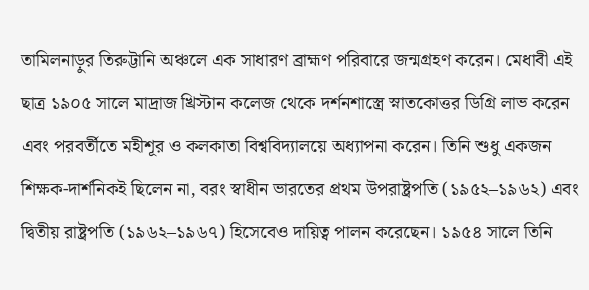তামিলনাড়ুর তিরুট্টানি অঞ্চলে এক সাধারণ ব্রাহ্মণ পরিবারে জন্মগ্রহণ করেন। মেধাবী এই ছাত্র ১৯০৫ সালে মাদ্রাজ খ্রিস্টান কলেজ থেকে দর্শনশাস্ত্রে স্নাতকোত্তর ডিগ্রি লাভ করেন এবং পরবর্তীতে মহীশূর ও কলকাতা বিশ্ববিদ্যালয়ে অধ্যাপনা করেন। তিনি শুধু একজন শিক্ষক-দার্শনিকই ছিলেন না, বরং স্বাধীন ভারতের প্রথম উপরাষ্ট্রপতি (১৯৫২–১৯৬২) এবং দ্বিতীয় রাষ্ট্রপতি (১৯৬২–১৯৬৭) হিসেবেও দায়িত্ব পালন করেছেন। ১৯৫৪ সালে তিনি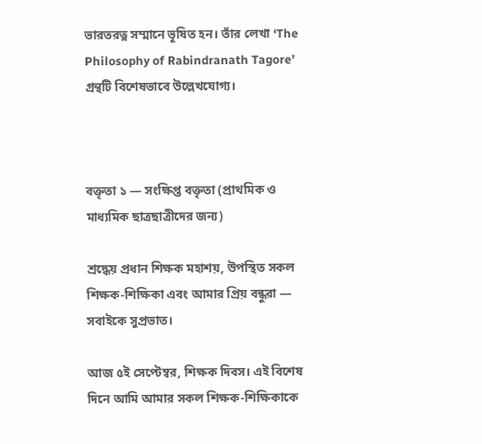ভারতরত্ন সম্মানে ভূষিত হন। তাঁর লেখা ‘The Philosophy of Rabindranath Tagore’ গ্রন্থটি বিশেষভাবে উল্লেখযোগ্য।



বক্তৃতা ১ — সংক্ষিপ্ত বক্তৃতা (প্রাথমিক ও মাধ্যমিক ছাত্রছাত্রীদের জন্য)

শ্রদ্ধেয় প্রধান শিক্ষক মহাশয়, উপস্থিত সকল শিক্ষক-শিক্ষিকা এবং আমার প্রিয় বন্ধুরা — সবাইকে সুপ্রভাত।

আজ ৫ই সেপ্টেম্বর, শিক্ষক দিবস। এই বিশেষ দিনে আমি আমার সকল শিক্ষক-শিক্ষিকাকে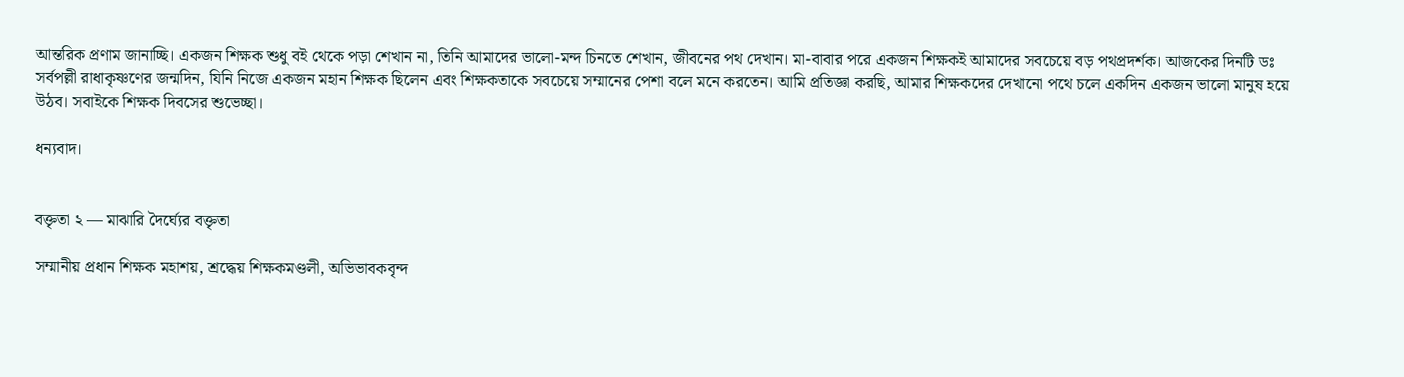আন্তরিক প্রণাম জানাচ্ছি। একজন শিক্ষক শুধু বই থেকে পড়া শেখান না, তিনি আমাদের ভালো-মন্দ চিনতে শেখান, জীবনের পথ দেখান। মা-বাবার পরে একজন শিক্ষকই আমাদের সবচেয়ে বড় পথপ্রদর্শক। আজকের দিনটি ডঃ সর্বপল্লী রাধাকৃষ্ণণের জন্মদিন, যিনি নিজে একজন মহান শিক্ষক ছিলেন এবং শিক্ষকতাকে সবচেয়ে সম্মানের পেশা বলে মনে করতেন। আমি প্রতিজ্ঞা করছি, আমার শিক্ষকদের দেখানো পথে চলে একদিন একজন ভালো মানুষ হয়ে উঠব। সবাইকে শিক্ষক দিবসের শুভেচ্ছা।

ধন্যবাদ।


বক্তৃতা ২ — মাঝারি দৈর্ঘ্যের বক্তৃতা

সম্মানীয় প্রধান শিক্ষক মহাশয়, শ্রদ্ধেয় শিক্ষকমণ্ডলী, অভিভাবকবৃন্দ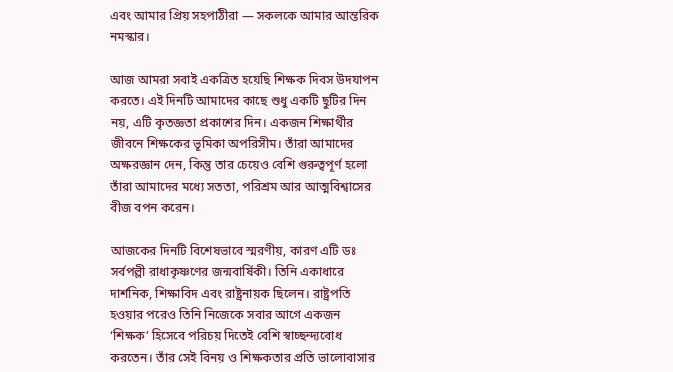এবং আমার প্রিয় সহপাঠীরা — সকলকে আমার আন্তরিক নমস্কার।

আজ আমরা সবাই একত্রিত হয়েছি শিক্ষক দিবস উদযাপন করতে। এই দিনটি আমাদের কাছে শুধু একটি ছুটির দিন নয়, এটি কৃতজ্ঞতা প্রকাশের দিন। একজন শিক্ষার্থীর জীবনে শিক্ষকের ভূমিকা অপরিসীম। তাঁরা আমাদের অক্ষরজ্ঞান দেন, কিন্তু তার চেয়েও বেশি গুরুত্বপূর্ণ হলো তাঁরা আমাদের মধ্যে সততা, পরিশ্রম আর আত্মবিশ্বাসের বীজ বপন করেন।

আজকের দিনটি বিশেষভাবে স্মরণীয়, কারণ এটি ডঃ সর্বপল্লী রাধাকৃষ্ণণের জন্মবার্ষিকী। তিনি একাধারে দার্শনিক, শিক্ষাবিদ এবং রাষ্ট্রনায়ক ছিলেন। রাষ্ট্রপতি হওয়ার পরেও তিনি নিজেকে সবার আগে একজন ‘শিক্ষক’ হিসেবে পরিচয় দিতেই বেশি স্বাচ্ছন্দ্যবোধ করতেন। তাঁর সেই বিনয় ও শিক্ষকতার প্রতি ভালোবাসার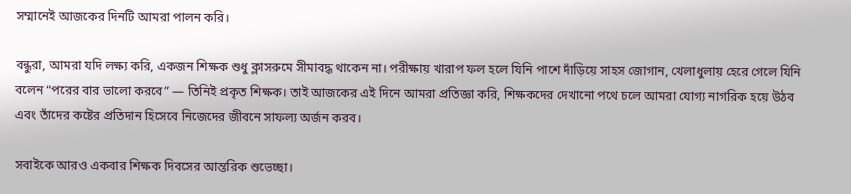সম্মানেই আজকের দিনটি আমরা পালন করি।

বন্ধুরা, আমরা যদি লক্ষ্য করি, একজন শিক্ষক শুধু ক্লাসরুমে সীমাবদ্ধ থাকেন না। পরীক্ষায় খারাপ ফল হলে যিনি পাশে দাঁড়িয়ে সাহস জোগান, খেলাধুলায় হেরে গেলে যিনি বলেন “পরের বার ভালো করবে” — তিনিই প্রকৃত শিক্ষক। তাই আজকের এই দিনে আমরা প্রতিজ্ঞা করি, শিক্ষকদের দেখানো পথে চলে আমরা যোগ্য নাগরিক হয়ে উঠব এবং তাঁদের কষ্টের প্রতিদান হিসেবে নিজেদের জীবনে সাফল্য অর্জন করব।

সবাইকে আরও একবার শিক্ষক দিবসের আন্তরিক শুভেচ্ছা।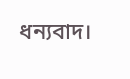ধন্যবাদ।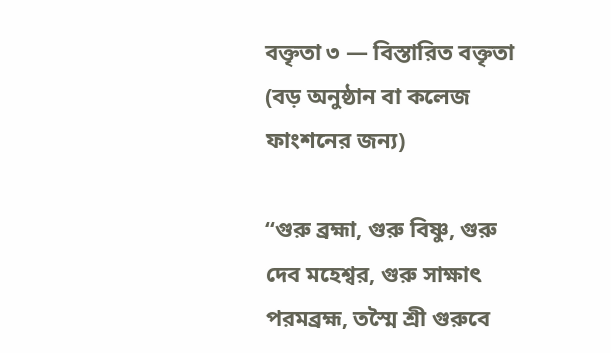বক্তৃতা ৩ — বিস্তারিত বক্তৃতা (বড় অনুষ্ঠান বা কলেজ ফাংশনের জন্য)

“গুরু ব্রহ্মা, গুরু বিষ্ণু, গুরু দেব মহেশ্বর, গুরু সাক্ষাৎ পরমব্রহ্ম, তস্মৈ শ্রী গুরুবে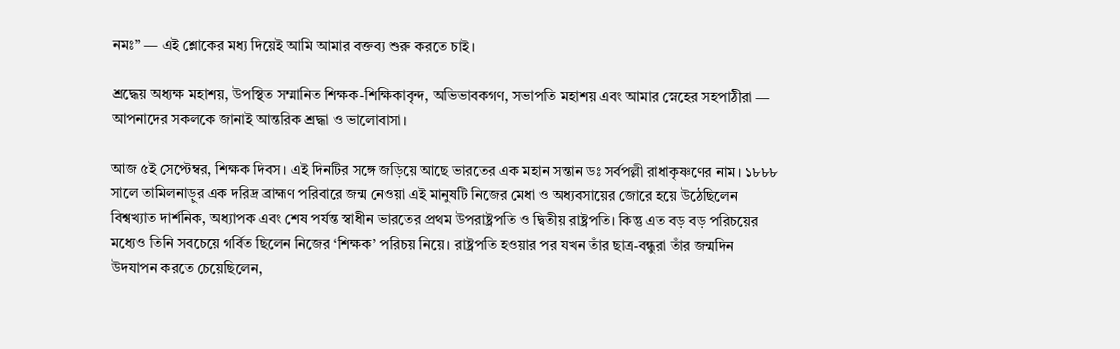নমঃ” — এই শ্লোকের মধ্য দিয়েই আমি আমার বক্তব্য শুরু করতে চাই।

শ্রদ্ধেয় অধ্যক্ষ মহাশয়, উপস্থিত সম্মানিত শিক্ষক-শিক্ষিকাবৃন্দ, অভিভাবকগণ, সভাপতি মহাশয় এবং আমার স্নেহের সহপাঠীরা — আপনাদের সকলকে জানাই আন্তরিক শ্রদ্ধা ও ভালোবাসা।

আজ ৫ই সেপ্টেম্বর, শিক্ষক দিবস। এই দিনটির সঙ্গে জড়িয়ে আছে ভারতের এক মহান সন্তান ডঃ সর্বপল্লী রাধাকৃষ্ণণের নাম। ১৮৮৮ সালে তামিলনাড়ুর এক দরিদ্র ব্রাহ্মণ পরিবারে জন্ম নেওয়া এই মানুষটি নিজের মেধা ও অধ্যবসায়ের জোরে হয়ে উঠেছিলেন বিশ্বখ্যাত দার্শনিক, অধ্যাপক এবং শেষ পর্যন্ত স্বাধীন ভারতের প্রথম উপরাষ্ট্রপতি ও দ্বিতীয় রাষ্ট্রপতি। কিন্তু এত বড় বড় পরিচয়ের মধ্যেও তিনি সবচেয়ে গর্বিত ছিলেন নিজের ‘শিক্ষক’ পরিচয় নিয়ে। রাষ্ট্রপতি হওয়ার পর যখন তাঁর ছাত্র-বন্ধুরা তাঁর জন্মদিন উদযাপন করতে চেয়েছিলেন,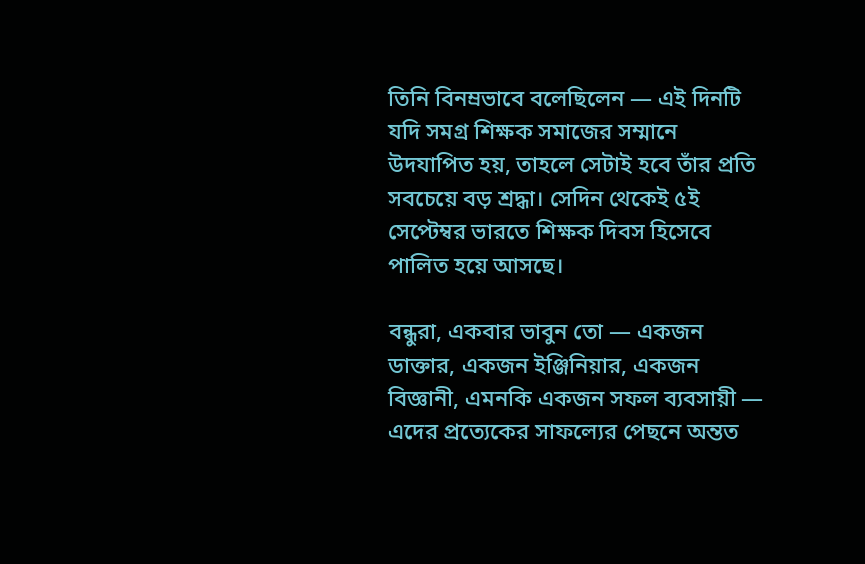তিনি বিনম্রভাবে বলেছিলেন — এই দিনটি যদি সমগ্র শিক্ষক সমাজের সম্মানে উদযাপিত হয়, তাহলে সেটাই হবে তাঁর প্রতি সবচেয়ে বড় শ্রদ্ধা। সেদিন থেকেই ৫ই সেপ্টেম্বর ভারতে শিক্ষক দিবস হিসেবে পালিত হয়ে আসছে।

বন্ধুরা, একবার ভাবুন তো — একজন ডাক্তার, একজন ইঞ্জিনিয়ার, একজন বিজ্ঞানী, এমনকি একজন সফল ব্যবসায়ী — এদের প্রত্যেকের সাফল্যের পেছনে অন্তত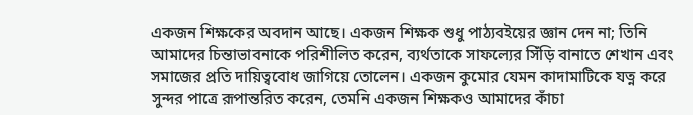একজন শিক্ষকের অবদান আছে। একজন শিক্ষক শুধু পাঠ্যবইয়ের জ্ঞান দেন না; তিনি আমাদের চিন্তাভাবনাকে পরিশীলিত করেন, ব্যর্থতাকে সাফল্যের সিঁড়ি বানাতে শেখান এবং সমাজের প্রতি দায়িত্ববোধ জাগিয়ে তোলেন। একজন কুমোর যেমন কাদামাটিকে যত্ন করে সুন্দর পাত্রে রূপান্তরিত করেন, তেমনি একজন শিক্ষকও আমাদের কাঁচা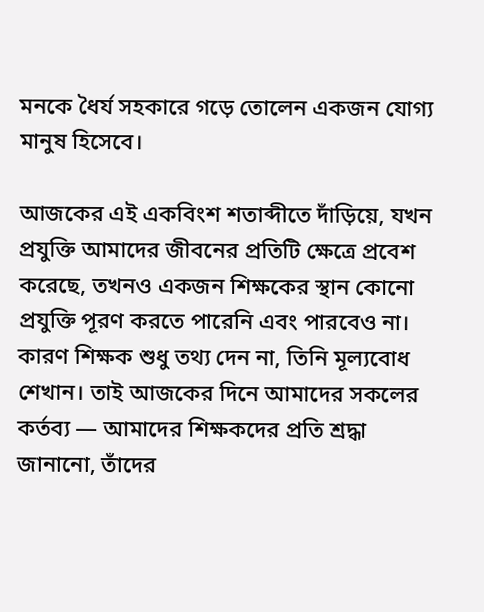মনকে ধৈর্য সহকারে গড়ে তোলেন একজন যোগ্য মানুষ হিসেবে।

আজকের এই একবিংশ শতাব্দীতে দাঁড়িয়ে, যখন প্রযুক্তি আমাদের জীবনের প্রতিটি ক্ষেত্রে প্রবেশ করেছে, তখনও একজন শিক্ষকের স্থান কোনো প্রযুক্তি পূরণ করতে পারেনি এবং পারবেও না। কারণ শিক্ষক শুধু তথ্য দেন না, তিনি মূল্যবোধ শেখান। তাই আজকের দিনে আমাদের সকলের কর্তব্য — আমাদের শিক্ষকদের প্রতি শ্রদ্ধা জানানো, তাঁদের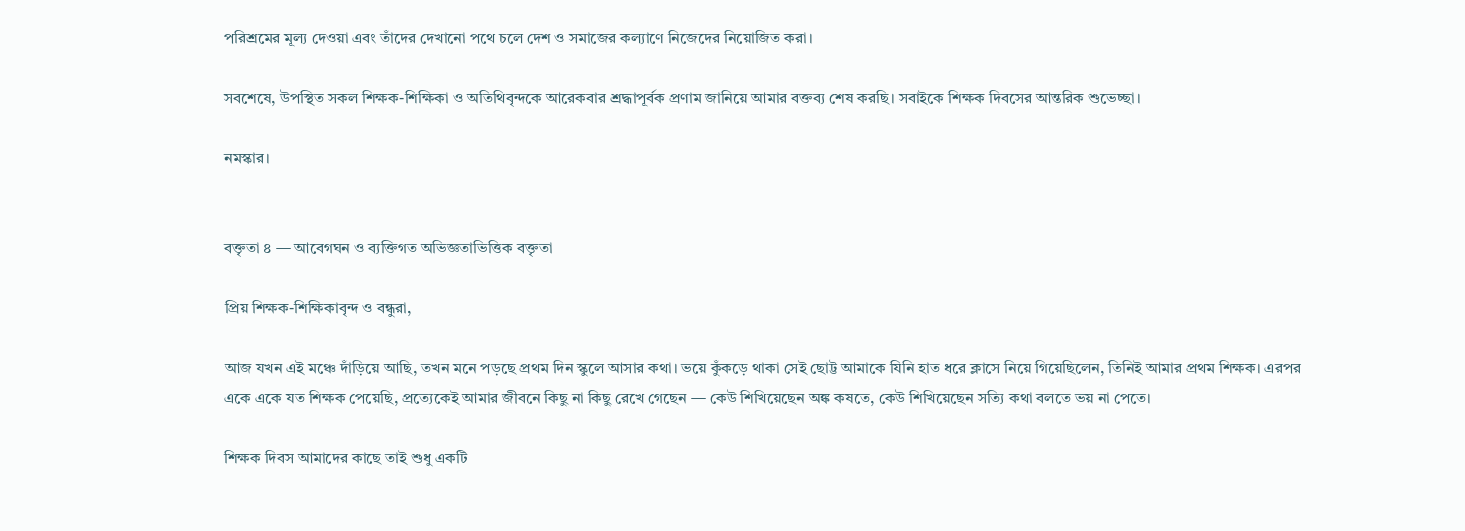পরিশ্রমের মূল্য দেওয়া এবং তাঁদের দেখানো পথে চলে দেশ ও সমাজের কল্যাণে নিজেদের নিয়োজিত করা।

সবশেষে, উপস্থিত সকল শিক্ষক-শিক্ষিকা ও অতিথিবৃন্দকে আরেকবার শ্রদ্ধাপূর্বক প্রণাম জানিয়ে আমার বক্তব্য শেষ করছি। সবাইকে শিক্ষক দিবসের আন্তরিক শুভেচ্ছা।

নমস্কার।


বক্তৃতা ৪ — আবেগঘন ও ব্যক্তিগত অভিজ্ঞতাভিত্তিক বক্তৃতা

প্রিয় শিক্ষক-শিক্ষিকাবৃন্দ ও বন্ধুরা,

আজ যখন এই মঞ্চে দাঁড়িয়ে আছি, তখন মনে পড়ছে প্রথম দিন স্কুলে আসার কথা। ভয়ে কুঁকড়ে থাকা সেই ছোট্ট আমাকে যিনি হাত ধরে ক্লাসে নিয়ে গিয়েছিলেন, তিনিই আমার প্রথম শিক্ষক। এরপর একে একে যত শিক্ষক পেয়েছি, প্রত্যেকেই আমার জীবনে কিছু না কিছু রেখে গেছেন — কেউ শিখিয়েছেন অঙ্ক কষতে, কেউ শিখিয়েছেন সত্যি কথা বলতে ভয় না পেতে।

শিক্ষক দিবস আমাদের কাছে তাই শুধু একটি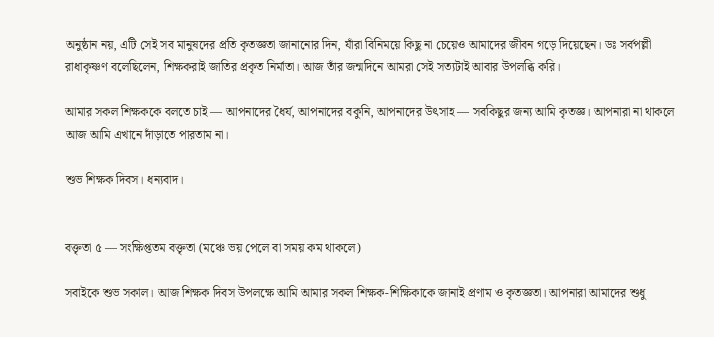অনুষ্ঠান নয়, এটি সেই সব মানুষদের প্রতি কৃতজ্ঞতা জানানোর দিন, যাঁরা বিনিময়ে কিছু না চেয়েও আমাদের জীবন গড়ে দিয়েছেন। ডঃ সর্বপল্লী রাধাকৃষ্ণণ বলেছিলেন, শিক্ষকরাই জাতির প্রকৃত নির্মাতা। আজ তাঁর জন্মদিনে আমরা সেই সত্যটাই আবার উপলব্ধি করি।

আমার সকল শিক্ষককে বলতে চাই — আপনাদের ধৈর্য, আপনাদের বকুনি, আপনাদের উৎসাহ — সবকিছুর জন্য আমি কৃতজ্ঞ। আপনারা না থাকলে আজ আমি এখানে দাঁড়াতে পারতাম না।

শুভ শিক্ষক দিবস। ধন্যবাদ।


বক্তৃতা ৫ — সংক্ষিপ্ততম বক্তৃতা (মঞ্চে ভয় পেলে বা সময় কম থাকলে)

সবাইকে শুভ সকাল। আজ শিক্ষক দিবস উপলক্ষে আমি আমার সকল শিক্ষক-শিক্ষিকাকে জানাই প্রণাম ও কৃতজ্ঞতা। আপনারা আমাদের শুধু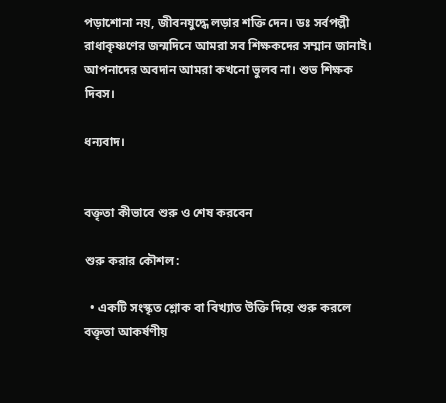পড়াশোনা নয়, জীবনযুদ্ধে লড়ার শক্তি দেন। ডঃ সর্বপল্লী রাধাকৃষ্ণণের জন্মদিনে আমরা সব শিক্ষকদের সম্মান জানাই। আপনাদের অবদান আমরা কখনো ভুলব না। শুভ শিক্ষক দিবস।

ধন্যবাদ।


বক্তৃতা কীভাবে শুরু ও শেষ করবেন

শুরু করার কৌশল:

  • একটি সংস্কৃত শ্লোক বা বিখ্যাত উক্তি দিয়ে শুরু করলে বক্তৃতা আকর্ষণীয়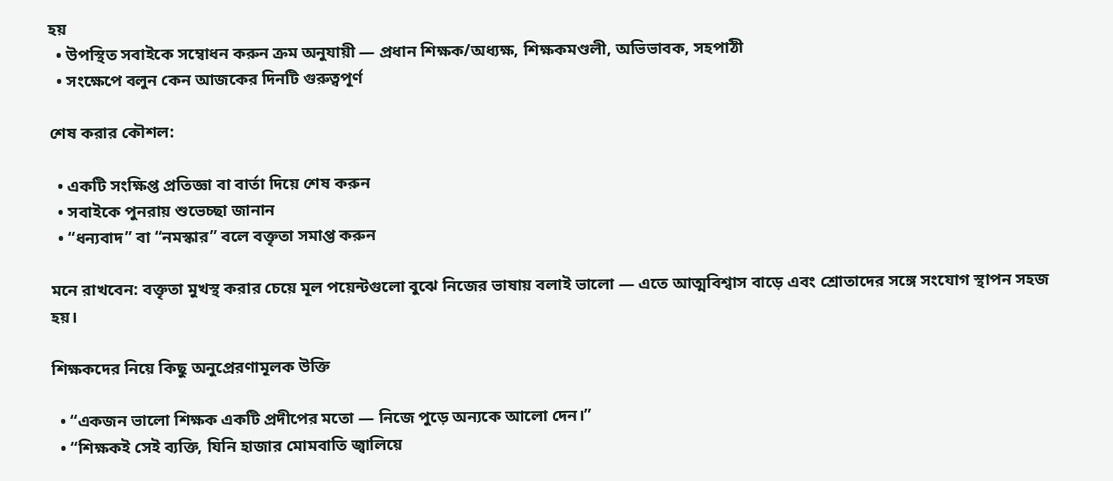হয়
  • উপস্থিত সবাইকে সম্বোধন করুন ক্রম অনুযায়ী — প্রধান শিক্ষক/অধ্যক্ষ, শিক্ষকমণ্ডলী, অভিভাবক, সহপাঠী
  • সংক্ষেপে বলুন কেন আজকের দিনটি গুরুত্বপূর্ণ

শেষ করার কৌশল:

  • একটি সংক্ষিপ্ত প্রতিজ্ঞা বা বার্তা দিয়ে শেষ করুন
  • সবাইকে পুনরায় শুভেচ্ছা জানান
  • “ধন্যবাদ” বা “নমস্কার” বলে বক্তৃতা সমাপ্ত করুন

মনে রাখবেন: বক্তৃতা মুখস্থ করার চেয়ে মূল পয়েন্টগুলো বুঝে নিজের ভাষায় বলাই ভালো — এতে আত্মবিশ্বাস বাড়ে এবং শ্রোতাদের সঙ্গে সংযোগ স্থাপন সহজ হয়।

শিক্ষকদের নিয়ে কিছু অনুপ্রেরণামূলক উক্তি

  • “একজন ভালো শিক্ষক একটি প্রদীপের মতো — নিজে পুড়ে অন্যকে আলো দেন।”
  • “শিক্ষকই সেই ব্যক্তি, যিনি হাজার মোমবাতি জ্বালিয়ে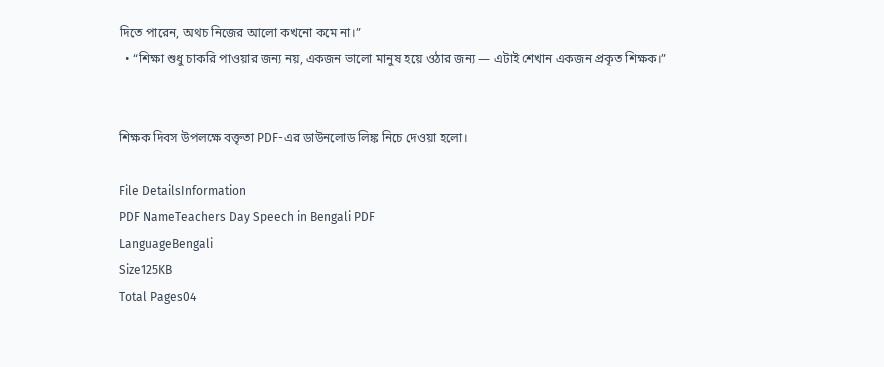দিতে পারেন, অথচ নিজের আলো কখনো কমে না।”
  • “শিক্ষা শুধু চাকরি পাওয়ার জন্য নয়, একজন ভালো মানুষ হয়ে ওঠার জন্য — এটাই শেখান একজন প্রকৃত শিক্ষক।”


শিক্ষক দিবস উপলক্ষে বক্তৃতা PDF-এর ডাউনলোড লিঙ্ক নিচে দেওয়া হলো।

File DetailsInformation
PDF NameTeachers Day Speech in Bengali PDF
LanguageBengali
Size125KB
Total Pages04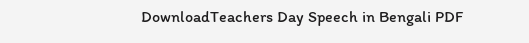DownloadTeachers Day Speech in Bengali PDF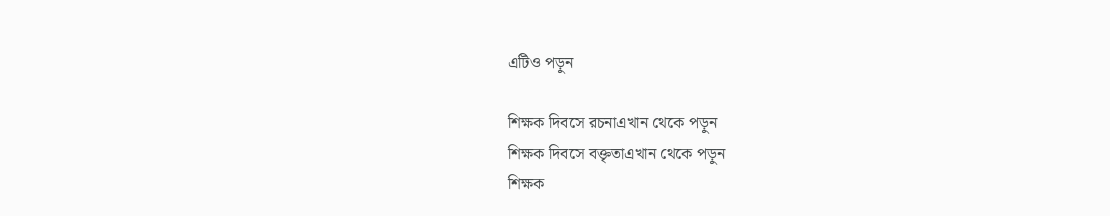এটিও পড়ুন

শিক্ষক দিবসে রচনাএখান থেকে পড়ুন
শিক্ষক দিবসে বক্তৃতাএখান থেকে পড়ুন
শিক্ষক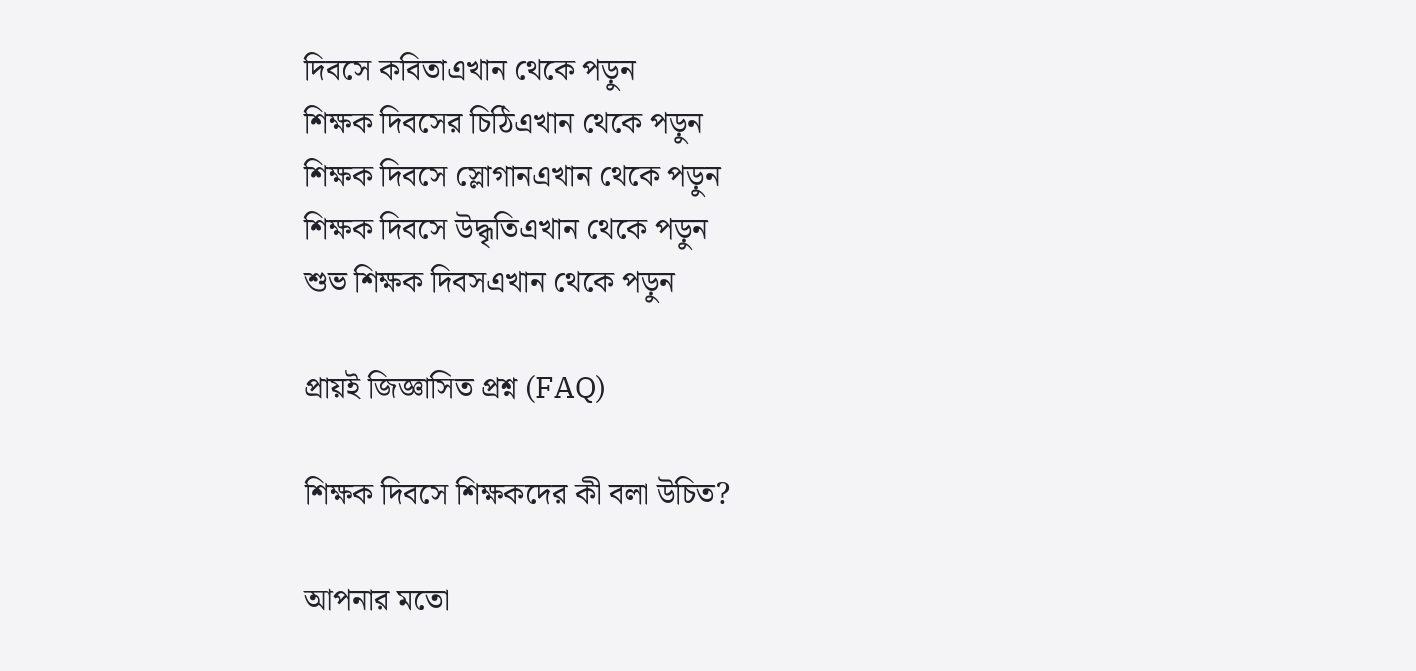দিবসে কবিতাএখান থেকে পড়ুন
শিক্ষক দিবসের চিঠিএখান থেকে পড়ুন
শিক্ষক দিবসে স্লোগানএখান থেকে পড়ুন
শিক্ষক দিবসে উদ্ধৃতিএখান থেকে পড়ুন
শুভ শিক্ষক দিবসএখান থেকে পড়ুন

প্রায়ই জিজ্ঞাসিত প্রশ্ন (FAQ)

শিক্ষক দিবসে শিক্ষকদের কী বলা উচিত?

আপনার মতো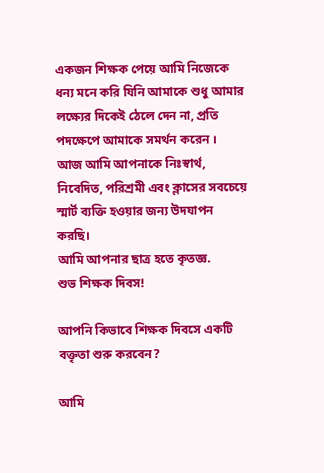একজন শিক্ষক পেয়ে আমি নিজেকে ধন্য মনে করি যিনি আমাকে শুধু আমার লক্ষ্যের দিকেই ঠেলে দেন না, প্রতি পদক্ষেপে আমাকে সমর্থন করেন ।
আজ আমি আপনাকে নিঃস্বার্থ, নিবেদিত, পরিশ্রমী এবং ক্লাসের সবচেয়ে স্মার্ট ব্যক্তি হওয়ার জন্য উদযাপন করছি।
আমি আপনার ছাত্র হতে কৃতজ্ঞ.
শুভ শিক্ষক দিবস!

আপনি কিভাবে শিক্ষক দিবসে একটি বক্তৃতা শুরু করবেন?

আমি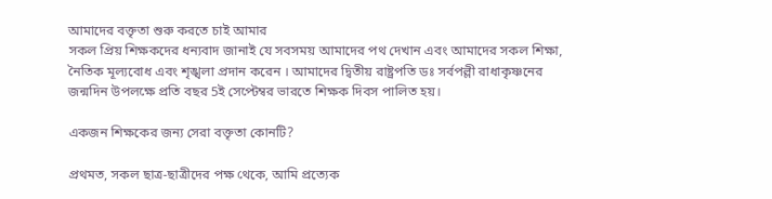আমাদের বক্তৃতা শুরু করতে চাই আমার
সকল প্রিয় শিক্ষকদের ধন্যবাদ জানাই যে সবসময় আমাদের পথ দেখান এবং আমাদের সকল শিক্ষা, নৈতিক মূল্যবোধ এবং শৃঙ্খলা প্রদান করেন । আমাদের দ্বিতীয় রাষ্ট্রপতি ডঃ সর্বপল্লী রাধাকৃষ্ণনের জন্মদিন উপলক্ষে প্রতি বছর 5ই সেপ্টেম্বর ভারতে শিক্ষক দিবস পালিত হয়।

একজন শিক্ষকের জন্য সেরা বক্তৃতা কোনটি?

প্রথমত, সকল ছাত্র-ছাত্রীদের পক্ষ থেকে, আমি প্রত্যেক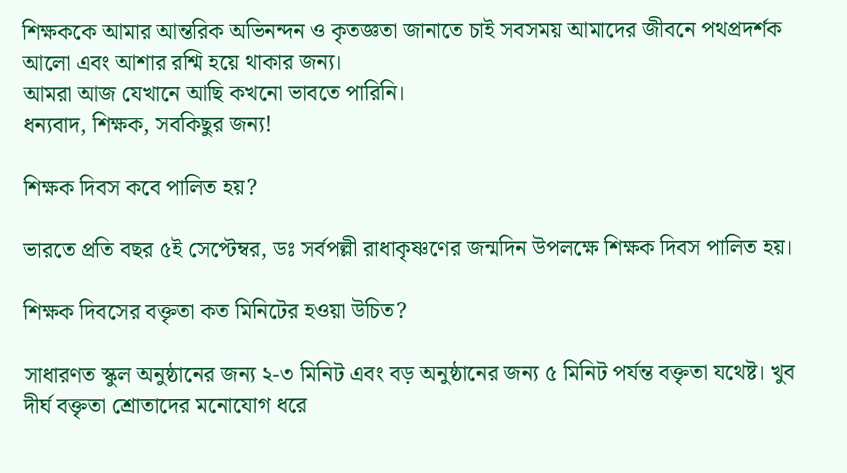শিক্ষককে আমার আন্তরিক অভিনন্দন ও কৃতজ্ঞতা জানাতে চাই সবসময় আমাদের জীবনে পথপ্রদর্শক আলো এবং আশার রশ্মি হয়ে থাকার জন্য।
আমরা আজ যেখানে আছি কখনো ভাবতে পারিনি।
ধন্যবাদ, শিক্ষক, সবকিছুর জন্য!

শিক্ষক দিবস কবে পালিত হয়?

ভারতে প্রতি বছর ৫ই সেপ্টেম্বর, ডঃ সর্বপল্লী রাধাকৃষ্ণণের জন্মদিন উপলক্ষে শিক্ষক দিবস পালিত হয়।

শিক্ষক দিবসের বক্তৃতা কত মিনিটের হওয়া উচিত?

সাধারণত স্কুল অনুষ্ঠানের জন্য ২-৩ মিনিট এবং বড় অনুষ্ঠানের জন্য ৫ মিনিট পর্যন্ত বক্তৃতা যথেষ্ট। খুব দীর্ঘ বক্তৃতা শ্রোতাদের মনোযোগ ধরে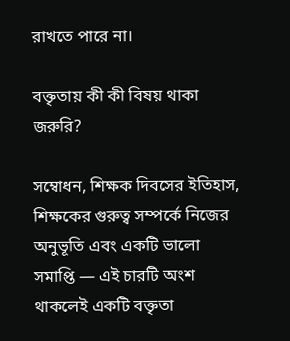রাখতে পারে না।

বক্তৃতায় কী কী বিষয় থাকা জরুরি?

সম্বোধন, শিক্ষক দিবসের ইতিহাস, শিক্ষকের গুরুত্ব সম্পর্কে নিজের অনুভূতি এবং একটি ভালো সমাপ্তি — এই চারটি অংশ থাকলেই একটি বক্তৃতা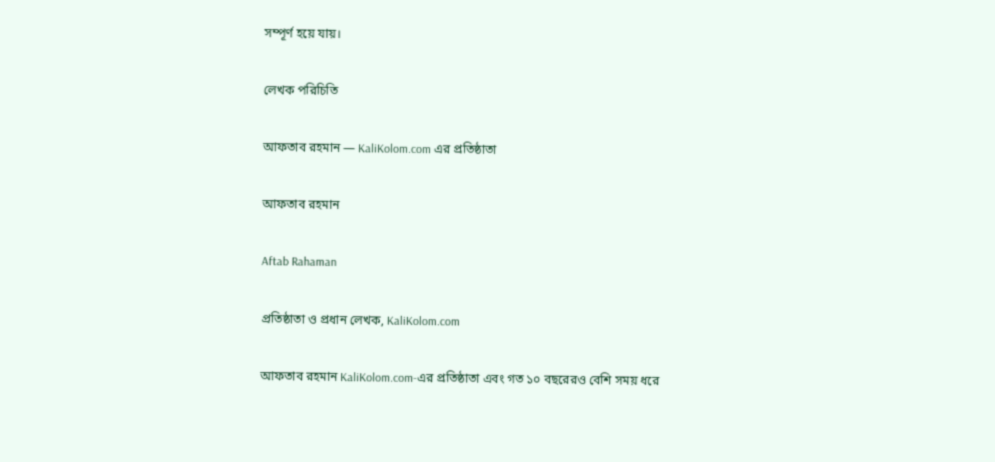সম্পূর্ণ হয়ে যায়।

লেখক পরিচিতি

আফতাব রহমান — KaliKolom.com এর প্রতিষ্ঠাতা

আফতাব রহমান

Aftab Rahaman

প্রতিষ্ঠাতা ও প্রধান লেখক, KaliKolom.com

আফতাব রহমান KaliKolom.com-এর প্রতিষ্ঠাতা এবং গত ১০ বছরেরও বেশি সময় ধরে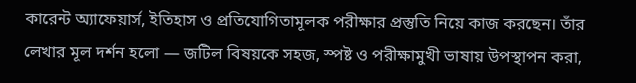কারেন্ট অ্যাফেয়ার্স, ইতিহাস ও প্রতিযোগিতামূলক পরীক্ষার প্রস্তুতি নিয়ে কাজ করছেন। তাঁর লেখার মূল দর্শন হলো — জটিল বিষয়কে সহজ, স্পষ্ট ও পরীক্ষামুখী ভাষায় উপস্থাপন করা,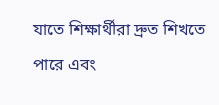যাতে শিক্ষার্থীরা দ্রুত শিখতে পারে এবং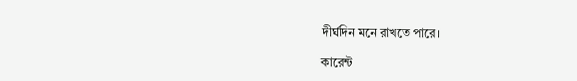দীর্ঘদিন মনে রাখতে পারে।

কারেন্ট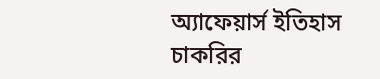অ্যাফেয়ার্স ইতিহাস চাকরির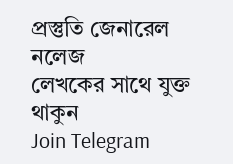প্রস্তুতি জেনারেল নলেজ
লেখকের সাথে যুক্ত থাকুন
Join Telegram